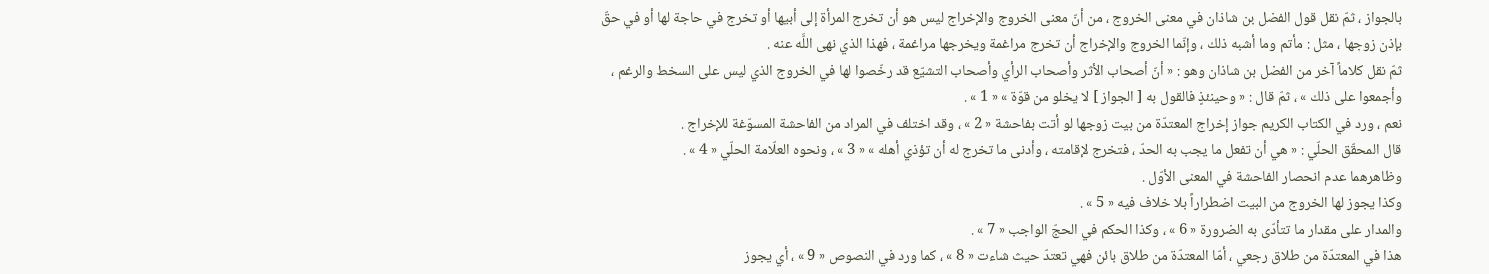بالجواز ، ثمّ نقل قول الفضل بن شاذان في معنى الخروج ، من أنّ معنى الخروج والإخراج ليس هو أن تخرج المرأة إلى أبيها أو تخرج في حاجة لها أو في حقّ بإذن زوجها ، مثل : مأتم وما أشبه ذلك ، وإنّما الخروج والإخراج أن تخرج مراغمة ويخرجها مراغمة ، فهذا الذي نهى اللَّه عنه .
ثمّ نقل كلاماً آخر من الفضل بن شاذان وهو : « أنّ أصحاب الأثر وأصحاب الرأي وأصحاب التشيّع قد رخّصوا لها في الخروج الذي ليس على السخط والرغم ، وأجمعوا على ذلك » ، ثمّ قال : « وحينئذٍ فالقول به [ الجواز ] لا يخلو من قوّة » « 1 » .
نعم ، ورد في الكتاب الكريم جواز إخراج المعتدّة من بيت زوجها لو أتت بفاحشة « 2 » ، وقد اختلف في المراد من الفاحشة المسوّغة للإخراج .
قال المحقّق الحلّي : « هي أن تفعل ما يجب به الحدّ ، فتخرج لإقامته ، وأدنى ما تخرج له أن تؤذي أهله » « 3 » ، ونحوه العلّامة الحلّي « 4 » .
وظاهرهما عدم انحصار الفاحشة في المعنى الأوّل .
وكذا يجوز لها الخروج من البيت اضطراراً بلا خلاف فيه « 5 » .
والمدار على مقدار ما تتأدّى به الضرورة « 6 » ، وكذا الحكم في الحجّ الواجب « 7 » .
هذا في المعتدّة من طلاق رجعي ، أمّا المعتدّة من طلاق بائن فهي تعتدّ حيث شاءت « 8 » ، كما ورد في النصوص « 9 » ، أي يجوز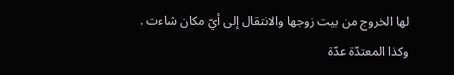لها الخروج من بيت زوجها والانتقال إلى أيّ مكان شاءت .
وكذا المعتدّة عدّة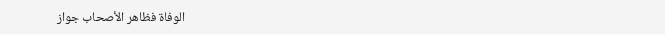الوفاة فظاهر الأصحاب جواز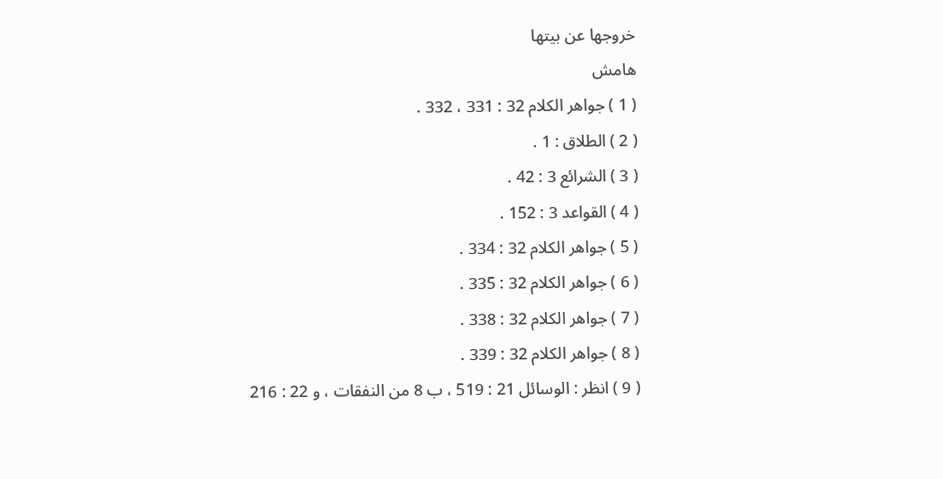خروجها عن بيتها
هامش
( 1 ) جواهر الكلام 32 : 331 ، 332 .
( 2 ) الطلاق : 1 .
( 3 ) الشرائع 3 : 42 .
( 4 ) القواعد 3 : 152 .
( 5 ) جواهر الكلام 32 : 334 .
( 6 ) جواهر الكلام 32 : 335 .
( 7 ) جواهر الكلام 32 : 338 .
( 8 ) جواهر الكلام 32 : 339 .
( 9 ) انظر : الوسائل 21 : 519 ، ب 8 من النفقات ، و 22 : 216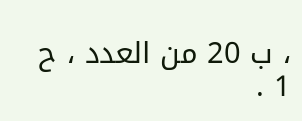، ب 20 من العدد ، ح 1 .